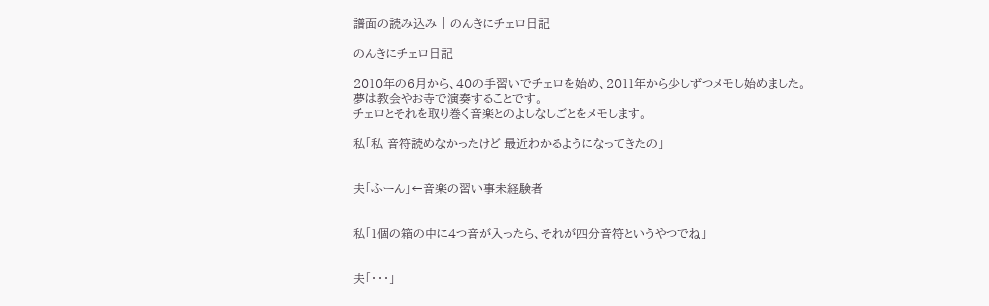譜面の読み込み | のんきにチェロ日記

のんきにチェロ日記

2010年の6月から、40の手習いでチェロを始め、2011年から少しずつメモし始めました。
夢は教会やお寺で演奏することです。
チェロとそれを取り巻く音楽とのよしなしごとをメモします。

私「私 音符読めなかったけど 最近わかるようになってきたの」


夫「ふーん」←音楽の習い事未経験者


私「1個の箱の中に4つ音が入ったら、それが四分音符というやつでね」


夫「・・・」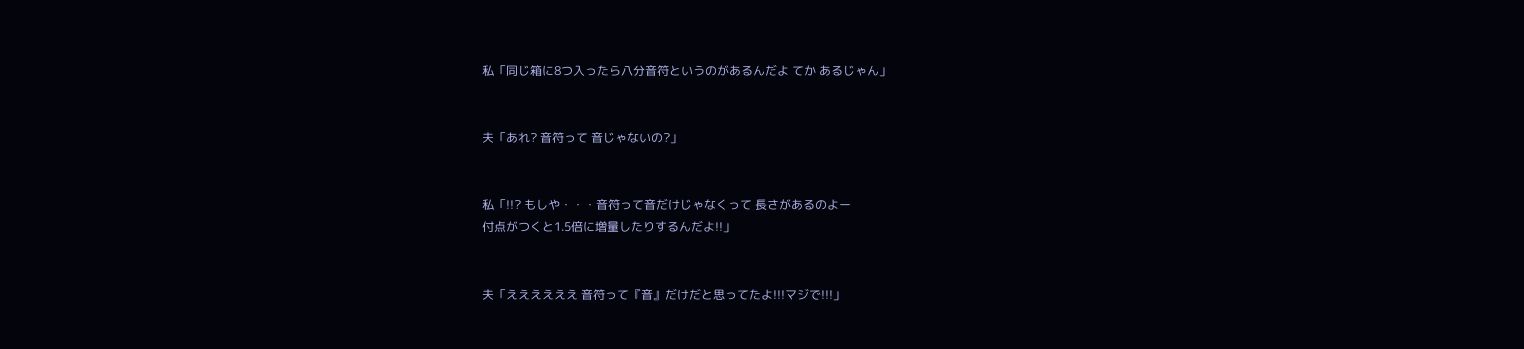私「同じ箱に8つ入ったら八分音符というのがあるんだよ てか あるじゃん」


夫「あれ? 音符って 音じゃないの?」


私「!!? もしや・・・音符って音だけじゃなくって 長さがあるのよー
付点がつくと1.5倍に増量したりするんだよ!!」


夫「ええええええ 音符って『音』だけだと思ってたよ!!!マジで!!!」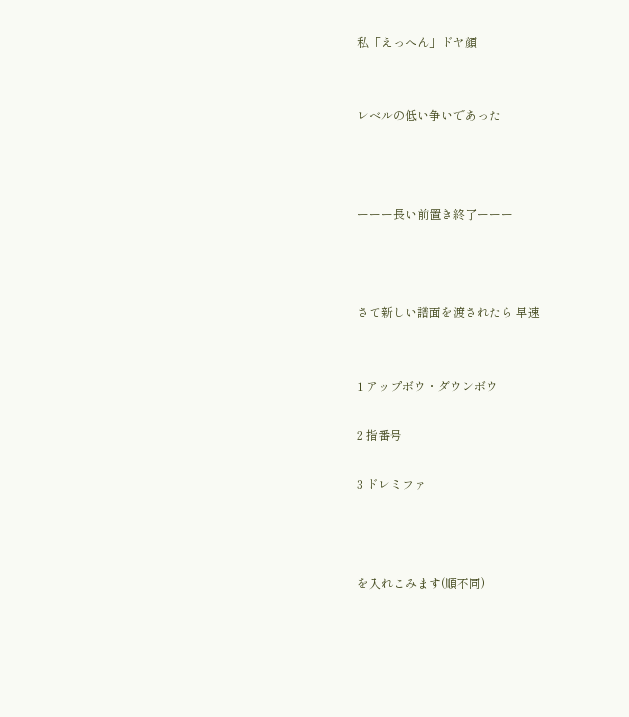私「えっへん」ドヤ顔


レベルの低い争いであった



ーーー長い前置き終了ーーー



さて新しい譜面を渡されたら 早速


1 アップボウ・ダウンボウ

2 指番号

3 ドレミファ



を入れこみます(順不同)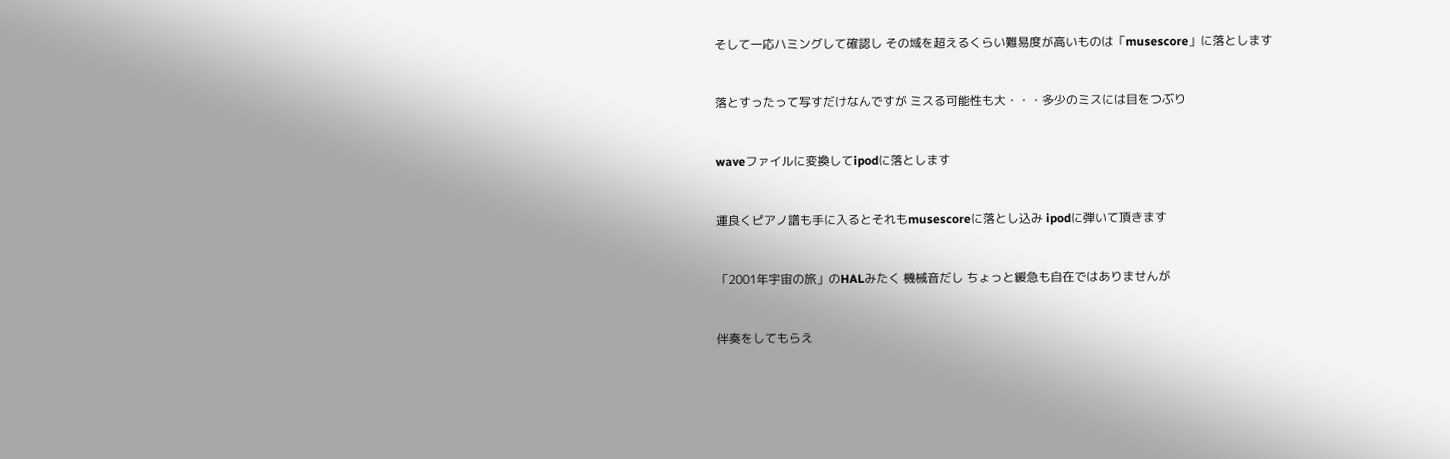そして一応ハミングして確認し その域を超えるくらい難易度が高いものは「musescore」に落とします


落とすったって写すだけなんですが ミスる可能性も大・・・多少のミスには目をつぶり


waveファイルに変換してipodに落とします


運良くピアノ譜も手に入るとそれもmusescoreに落とし込み ipodに弾いて頂きます


「2001年宇宙の旅」のHALみたく 機械音だし ちょっと緩急も自在ではありませんが


伴奏をしてもらえ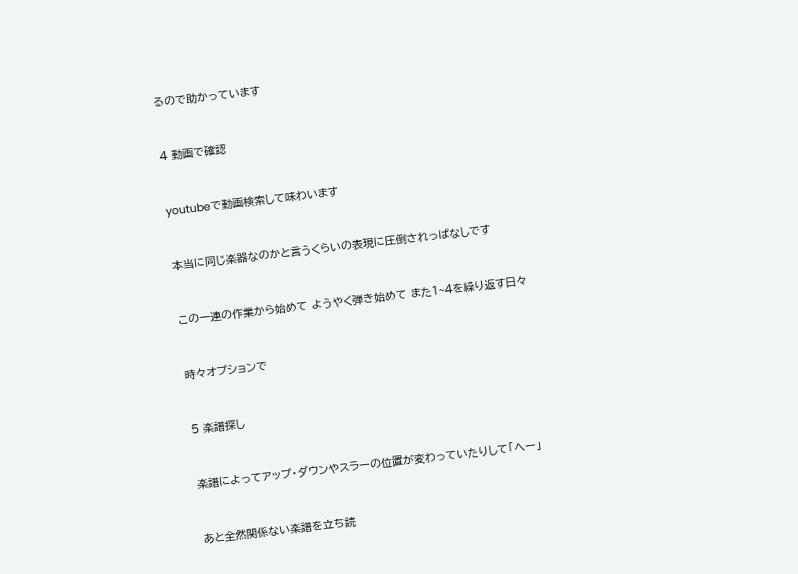るので助かっています


4 動画で確認


youtubeで動画検索して味わいます


本当に同じ楽器なのかと言うくらいの表現に圧倒されっぱなしです


この一連の作業から始めて ようやく弾き始めて また1~4を繰り返す日々


時々オプションで


5 楽譜探し


楽譜によってアップ・ダウンやスラーの位置が変わっていたりして「へー」


あと全然関係ない楽譜を立ち読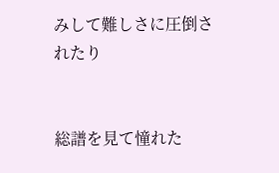みして難しさに圧倒されたり


総譜を見て憧れた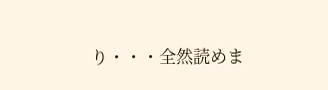り・・・全然読めま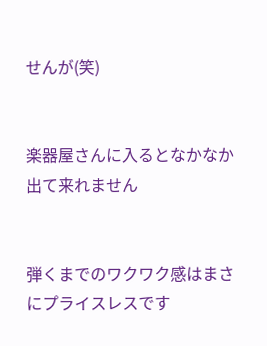せんが(笑)


楽器屋さんに入るとなかなか出て来れません


弾くまでのワクワク感はまさにプライスレスです